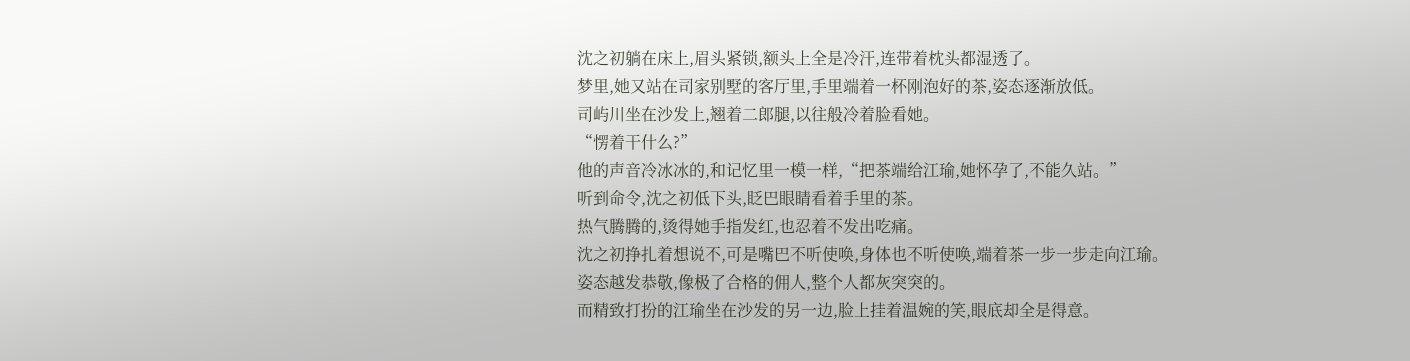沈之初躺在床上,眉头紧锁,额头上全是冷汗,连带着枕头都湿透了。
梦里,她又站在司家别墅的客厅里,手里端着一杯刚泡好的茶,姿态逐渐放低。
司屿川坐在沙发上,翘着二郎腿,以往般冷着脸看她。
“愣着干什么?”
他的声音冷冰冰的,和记忆里一模一样,“把茶端给江瑜,她怀孕了,不能久站。”
听到命令,沈之初低下头,眨巴眼睛看着手里的茶。
热气腾腾的,烫得她手指发红,也忍着不发出吃痛。
沈之初挣扎着想说不,可是嘴巴不听使唤,身体也不听使唤,端着茶一步一步走向江瑜。
姿态越发恭敬,像极了合格的佣人,整个人都灰突突的。
而精致打扮的江瑜坐在沙发的另一边,脸上挂着温婉的笑,眼底却全是得意。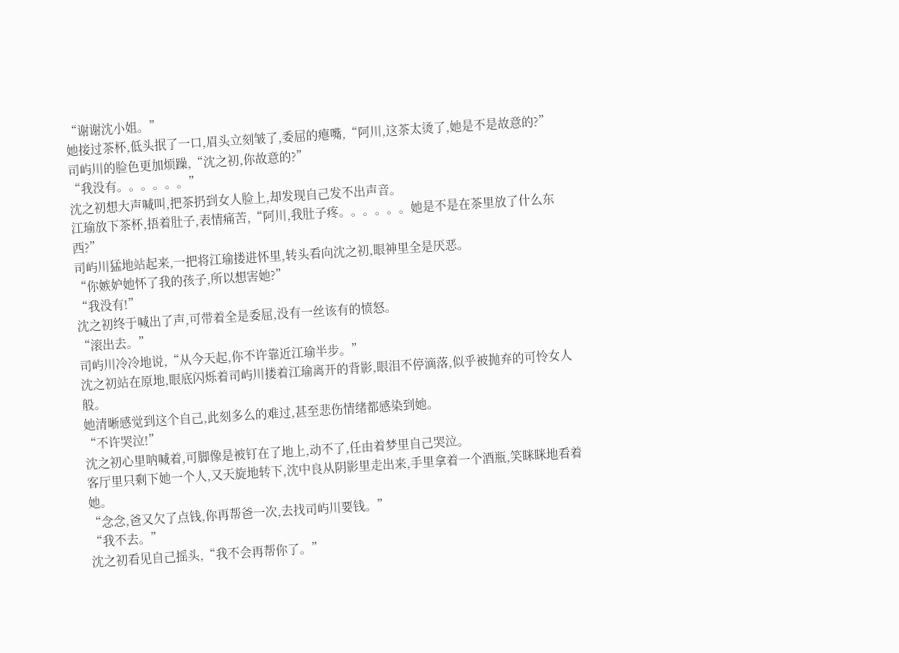“谢谢沈小姐。”
她接过茶杯,低头抿了一口,眉头立刻皱了,委屈的瘪嘴,“阿川,这茶太烫了,她是不是故意的?”
司屿川的脸色更加烦躁,“沈之初,你故意的?”
“我没有。。。。。。”
沈之初想大声喊叫,把茶扔到女人脸上,却发现自己发不出声音。
江瑜放下茶杯,捂着肚子,表情痛苦,“阿川,我肚子疼。。。。。。她是不是在茶里放了什么东西?”
司屿川猛地站起来,一把将江瑜搂进怀里,转头看向沈之初,眼神里全是厌恶。
“你嫉妒她怀了我的孩子,所以想害她?”
“我没有!”
沈之初终于喊出了声,可带着全是委屈,没有一丝该有的愤怒。
“滚出去。”
司屿川冷冷地说,“从今天起,你不许靠近江瑜半步。”
沈之初站在原地,眼底闪烁着司屿川搂着江瑜离开的背影,眼泪不停滴落,似乎被抛弃的可怜女人般。
她清晰感觉到这个自己,此刻多么的难过,甚至悲伤情绪都感染到她。
“不许哭泣!”
沈之初心里呐喊着,可脚像是被钉在了地上,动不了,任由着梦里自己哭泣。
客厅里只剩下她一个人,又天旋地转下,沈中良从阴影里走出来,手里拿着一个酒瓶,笑眯眯地看着她。
“念念,爸又欠了点钱,你再帮爸一次,去找司屿川要钱。”
“我不去。”
沈之初看见自己摇头,“我不会再帮你了。”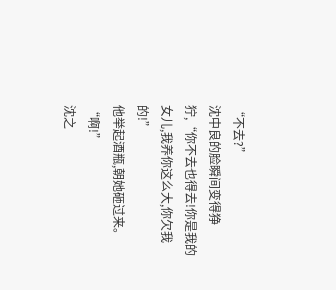“不去?”
沈中良的脸瞬间变得狰狞,“你不去也得去!你是我的女儿,我养你这么大,你欠我的!”
他举起酒瓶,朝她砸过来。
“啊!”
沈之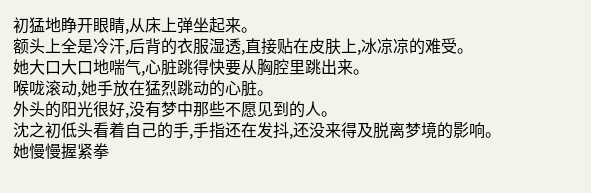初猛地睁开眼睛,从床上弹坐起来。
额头上全是冷汗,后背的衣服湿透,直接贴在皮肤上,冰凉凉的难受。
她大口大口地喘气,心脏跳得快要从胸腔里跳出来。
喉咙滚动,她手放在猛烈跳动的心脏。
外头的阳光很好,没有梦中那些不愿见到的人。
沈之初低头看着自己的手,手指还在发抖,还没来得及脱离梦境的影响。
她慢慢握紧拳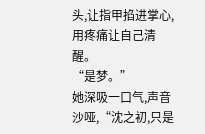头,让指甲掐进掌心,用疼痛让自己清醒。
“是梦。”
她深吸一口气,声音沙哑,“沈之初,只是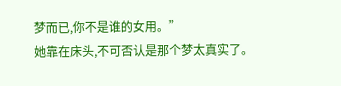梦而已,你不是谁的女用。”
她靠在床头,不可否认是那个梦太真实了。